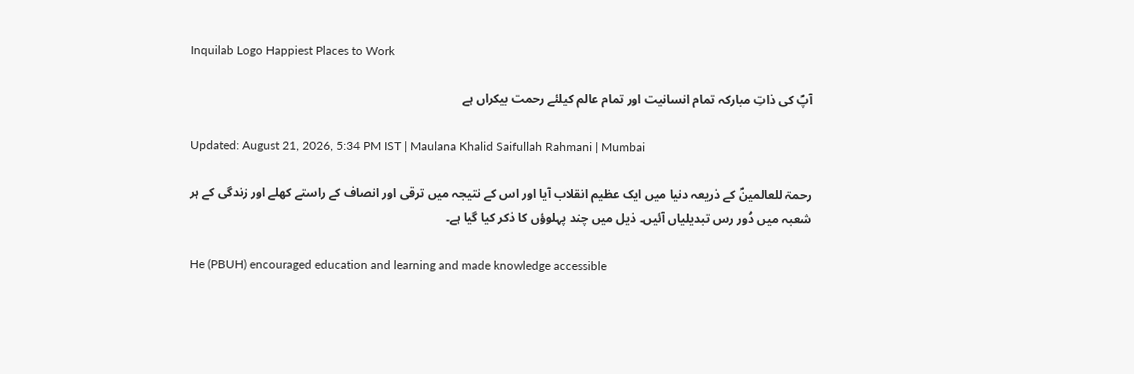Inquilab Logo Happiest Places to Work

آپؐ کی ذاتِ مبارکہ تمام انسانیت اور تمام عالم کیلئے رحمت بیکراں ہے

Updated: August 21, 2026, 5:34 PM IST | Maulana Khalid Saifullah Rahmani | Mumbai

رحمۃ للعالمینؐ کے ذریعہ دنیا میں ایک عظیم انقلاب آیا اور اس کے نتیجہ میں ترقی اور انصاف کے راستے کھلے اور زندگی کے ہر شعبہ میں دُور رس تبدیلیاں آئیں۔ ذیل میں چند پہلوؤں کا ذکر کیا گیا ہے۔

He (PBUH) encouraged education and learning and made knowledge accessible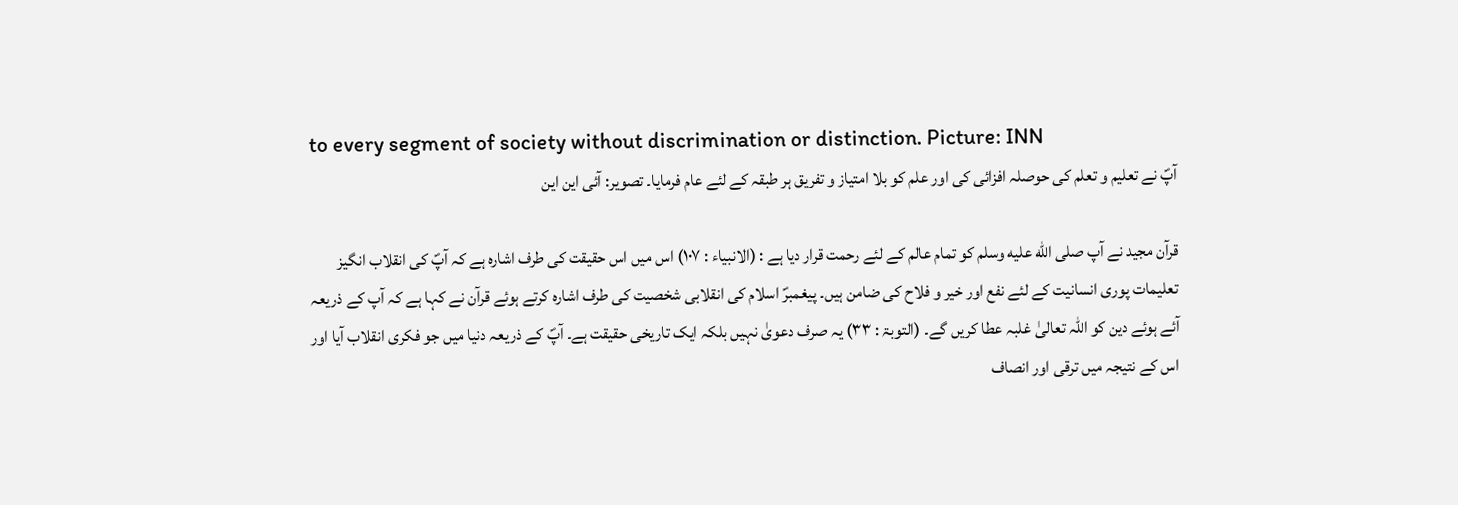to every segment of society without discrimination or distinction. Picture: INN
آپؐ نے تعلیم و تعلم کی حوصلہ افزائی کی اور علم کو بلا امتیاز و تفریق ہر طبقہ کے لئے عام فرمایا۔ تصویر: آئی این این

قرآن مجید نے آپ صلى الله عليه وسلم کو تمام عالم کے لئے رحمت قرار دیا ہے : (الانبیاء : ۱۰۷) اس میں اس حقیقت کی طرف اشارہ ہے کہ آپؐ کی انقلاب انگیز تعلیمات پوری انسانیت کے لئے نفع اور خیر و فلاح کی ضامن ہیں۔ پیغمبرؐ اسلام کی انقلابی شخصیت کی طرف اشارہ کرتے ہوئے قرآن نے کہا ہے کہ آپ کے ذریعہ آئے ہوئے دین کو اللہ تعالیٰ غلبہ عطا کریں گے۔ (التوبۃ : ۳۳) یہ صرف دعویٰ نہیں بلکہ ایک تاریخی حقیقت ہے۔ آپؐ کے ذریعہ دنیا میں جو فکری انقلاب آیا اور اس کے نتیجہ میں ترقی اور انصاف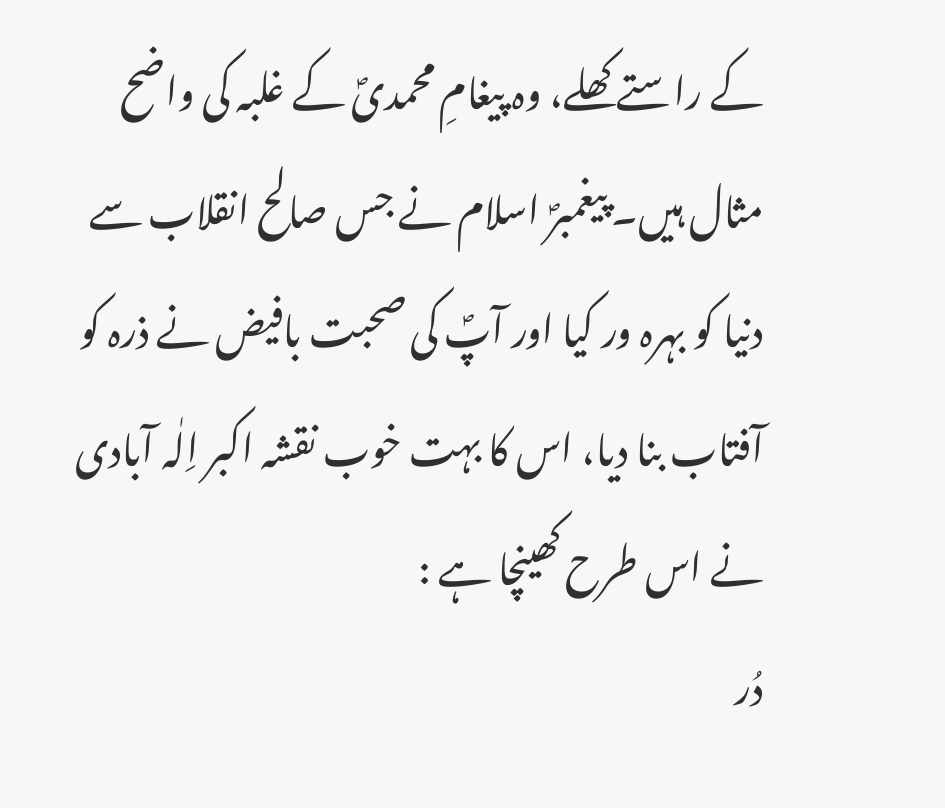کے راستے کھلے، وہ پیغامِ محمدیؐ کے غلبہ کی واضح مثال ہیں۔ پیغمبرؐ اسلام نے جس صالح انقلاب سے دنیا کو بہرہ ور کیا اور آپؐ کی صحبت بافیض نے ذرہ کو آفتاب بنا دیا، اس کا بہت خوب نقشہ اکبر اِلٰہ آبادی نے اس طرح کھینچا ہے :
دُر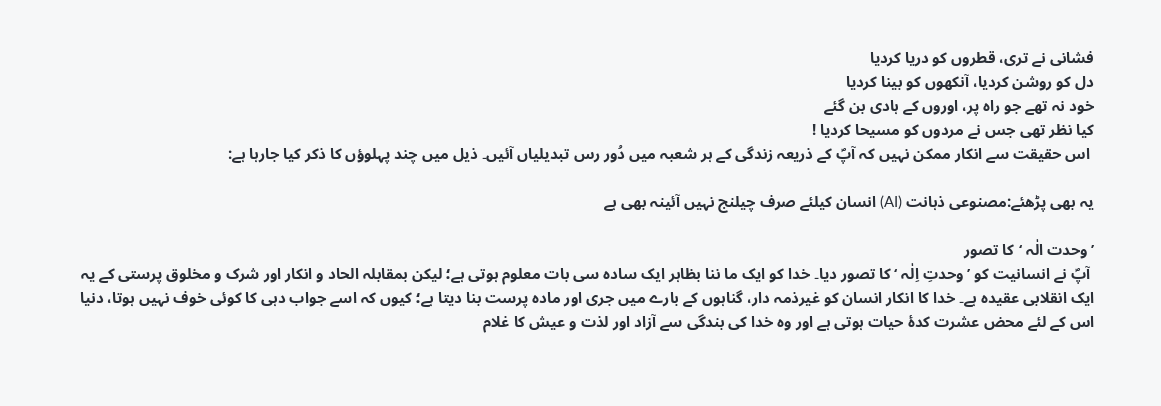فشانی نے تری، قطروں کو دریا کردیا
دل کو روشن کردیا، آنکھوں کو بینا کردیا
خود نہ تھے جو راہ پر، اوروں کے ہادی بن گئے
کیا نظر تھی جس نے مردوں کو مسیحا کردیا !
 اس حقیقت سے انکار ممکن نہیں کہ آپؐ کے ذریعہ زندگی کے ہر شعبہ میں دُور رس تبدیلیاں آئیں۔ ذیل میں چند پہلوؤں کا ذکر کیا جارہا ہے:

یہ بھی پڑھئے:مصنوعی ذہانت (AI) انسان کیلئے صرف چیلنج نہیں آئینہ بھی ہے

’وحدت الٰہ ‘کا تصور
 آپؐ نے انسانیت کو ’ وحدتِ اِلٰہ ‘ کا تصور دیا۔ خدا کو ایک ما ننا بظاہر ایک سادہ سی بات معلوم ہوتی ہے؛ لیکن بمقابلہ الحاد و انکار اور شرک و مخلوق پرستی کے یہ ایک انقلابی عقیدہ ہے۔ خدا کا انکار انسان کو غیرذمہ دار، گناہوں کے بارے میں جری اور مادہ پرست بنا دیتا ہے؛ کیوں کہ اسے جواب دہی کا کوئی خوف نہیں ہوتا، دنیا اس کے لئے محض عشرت کدۂ حیات ہوتی ہے اور وہ خدا کی بندگی سے آزاد اور لذت و عیش کا غلام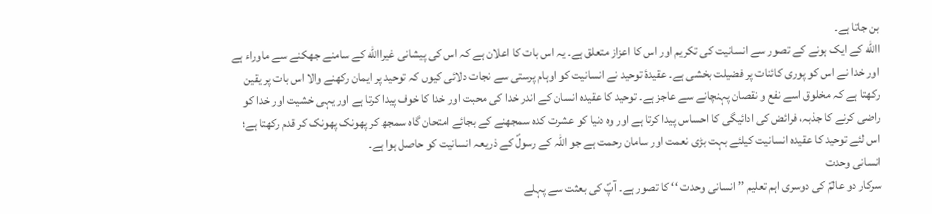بن جاتا ہے۔
االله کے ایک ہونے کے تصور سے انسانیت کی تکریم اور اس کا اعزاز متعلق ہے۔ یہ اس بات کا اعلان ہے کہ اس کی پیشانی غیراالله کے سامنے جھکنے سے ماوراء ہے اور خدا نے اس کو پوری کائنات پر فضیلت بخشی ہے۔ عقیدۂ توحید نے انسانیت کو اوہام پرستی سے نجات دلائی کیوں کہ توحید پر ایمان رکھنے والا اس بات پر یقین رکھتا ہے کہ مخلوق اسے نفع و نقصان پہنچانے سے عاجز ہے۔ توحید کا عقیدہ انسان کے اندر خدا کی محبت اور خدا کا خوف پیدا کرتا ہے اور یہی خشیت اور خدا کو راضی کرنے کا جذبہ، فرائض کی ادائیگی کا احساس پیدا کرتا ہے اور وہ دنیا کو عشرت کدہ سمجھنے کے بجائے امتحان گاہ سمجھ کر پھونک پھونک کر قدم رکھتا ہے؛ اس لئے توحید کا عقیدہ انسانیت کیلئے بہت بڑی نعمت اور سامان رحمت ہے جو اللہ کے رسولؐ کے ذریعہ انسانیت کو حاصل ہوا ہے۔
انسانی وحدت
سرکار دو عالمؐ کی دوسری اہم تعلیم ’’ انسانی وحدت ‘‘ کا تصور ہے۔ آپؐ کی بعثت سے پہلے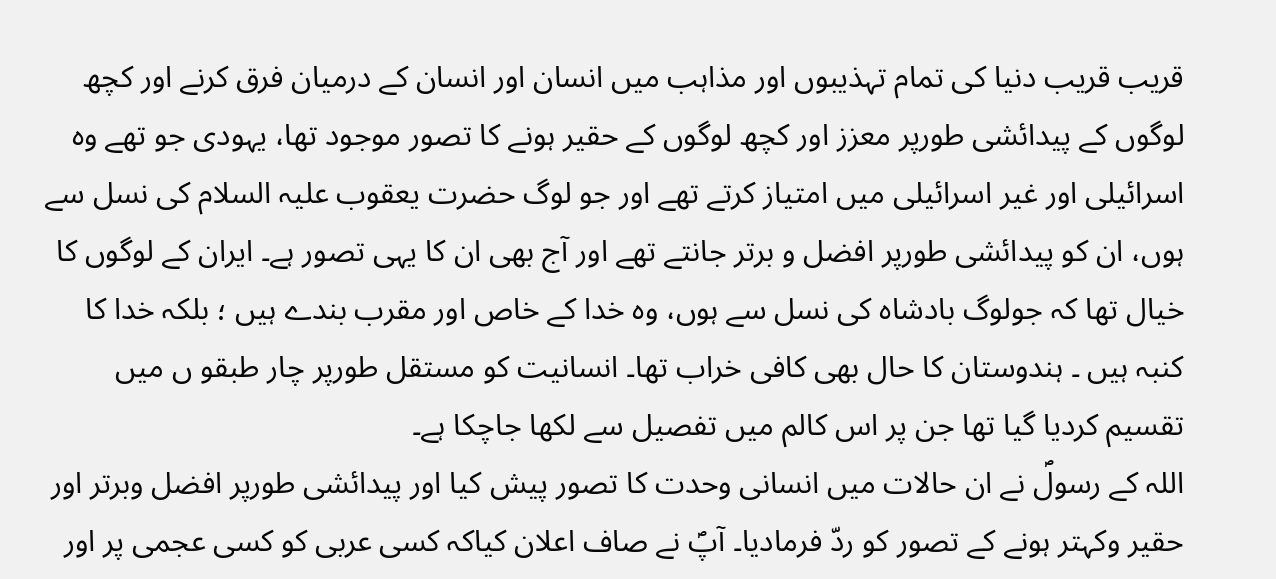قریب قریب دنیا کی تمام تہذیبوں اور مذاہب میں انسان اور انسان کے درمیان فرق کرنے اور کچھ لوگوں کے پیدائشی طورپر معزز اور کچھ لوگوں کے حقیر ہونے کا تصور موجود تھا، یہودی جو تھے وہ اسرائیلی اور غیر اسرائیلی میں امتیاز کرتے تھے اور جو لوگ حضرت یعقوب علیہ السلام کی نسل سے ہوں، ان کو پیدائشی طورپر افضل و برتر جانتے تھے اور آج بھی ان کا یہی تصور ہے۔ ایران کے لوگوں کا خیال تھا کہ جولوگ بادشاہ کی نسل سے ہوں، وہ خدا کے خاص اور مقرب بندے ہیں ؛ بلکہ خدا کا کنبہ ہیں ۔ ہندوستان کا حال بھی کافی خراب تھا۔ انسانیت کو مستقل طورپر چار طبقو ں میں تقسیم کردیا گیا تھا جن پر اس کالم میں تفصیل سے لکھا جاچکا ہے۔
اللہ کے رسولؐ نے ان حالات میں انسانی وحدت کا تصور پیش کیا اور پیدائشی طورپر افضل وبرتر اور حقیر وکہتر ہونے کے تصور کو ردّ فرمادیا۔ آپؐ نے صاف اعلان کیاکہ کسی عربی کو کسی عجمی پر اور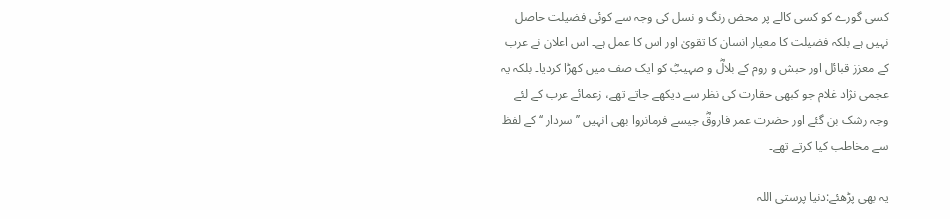کسی گورے کو کسی کالے پر محض رنگ و نسل کی وجہ سے کوئی فضیلت حاصل نہیں ہے بلکہ فضیلت کا معیار انسان کا تقویٰ اور اس کا عمل ہے۔ اس اعلان نے عرب کے معزز قبائل اور حبش و روم کے بلالؓ و صہیبؓ کو ایک صف میں کھڑا کردیا۔ بلکہ یہ عجمی نژاد غلام جو کبھی حقارت کی نظر سے دیکھے جاتے تھے، زعمائے عرب کے لئے وجہ رشک بن گئے اور حضرت عمر فاروقؓ جیسے فرمانروا بھی انہیں ’’سردار ‘‘ کے لفظ سے مخاطب کیا کرتے تھے۔

یہ بھی پڑھئے:دنیا پرستی اللہ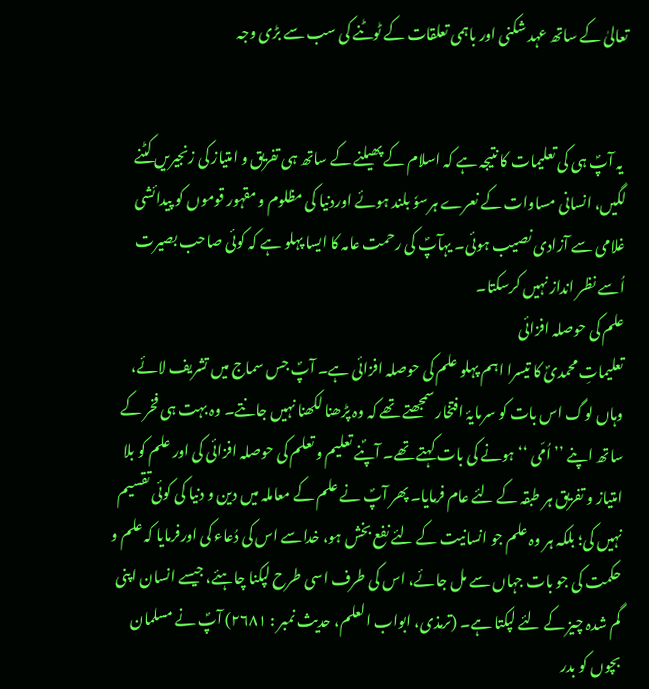تعالیٰ کے ساتھ عہد شکنی اور باہمی تعلقات کے ٹوٹنے کی سب سے بڑی وجہ


 یہ آپؐ ہی کی تعلیمات کا نتیجہ ہے کہ اسلام کے پھیلنے کے ساتھ ہی تفریق و امتیاز کی زنجیریں کٹنے لگیں، انسانی مساوات کے نعرے ہرسوٗ بلند ہوئے اوردنیا کی مظلوم و مقہور قوموں کو پیدائشی غلامی سے آزادی نصیب ہوئی۔ یہآپؐ کی رحمت عامہ کا ایسا پہلو ہے کہ کوئی صاحب بصیرت اُسے نظر انداز نہیں کرسکتا۔
علم کی حوصلہ افزائی
تعلیماتِ محمدیؐ کا تیسرا اہم پہلو علم کی حوصلہ افزائی ہے۔ آپؐ جس سماج میں تشریف لائے، وہاں لوگ اس بات کو سرمایۂ افتخار سمجھتے تھے کہ وہ پڑھنا لکھنا نہیں جانتے۔ وہ بہت ہی فخر کے ساتھ اپنے ’’ اُمّی ‘‘ ہونے کی بات کہتے تھے۔ آپؐنے تعلیم و تعلم کی حوصلہ افزائی کی اور علم کو بلا امتیاز و تفریق ہر طبقہ کے لئے عام فرمایا۔ پھر آپؐ نے علم کے معاملہ میں دین و دنیا کی کوئی تقسیم نہیں کی؛ بلکہ ہر وہ علم جو انسانیت کے لئے نفع بخش ہو، خداسے اس کی دُعاء کی اورفرمایا کہ علم و حکمت کی جو بات جہاں سے مل جائے، اس کی طرف اسی طرح لپکنا چاہئے، جیسے انسان اپنی گم شدہ چیز کے لئے لپکتا ہے۔ (ترمذی، ابواب العلم، حدیث نمبر : ۲۶۸۱) آپؐ نے مسلمان بچوں کو بدر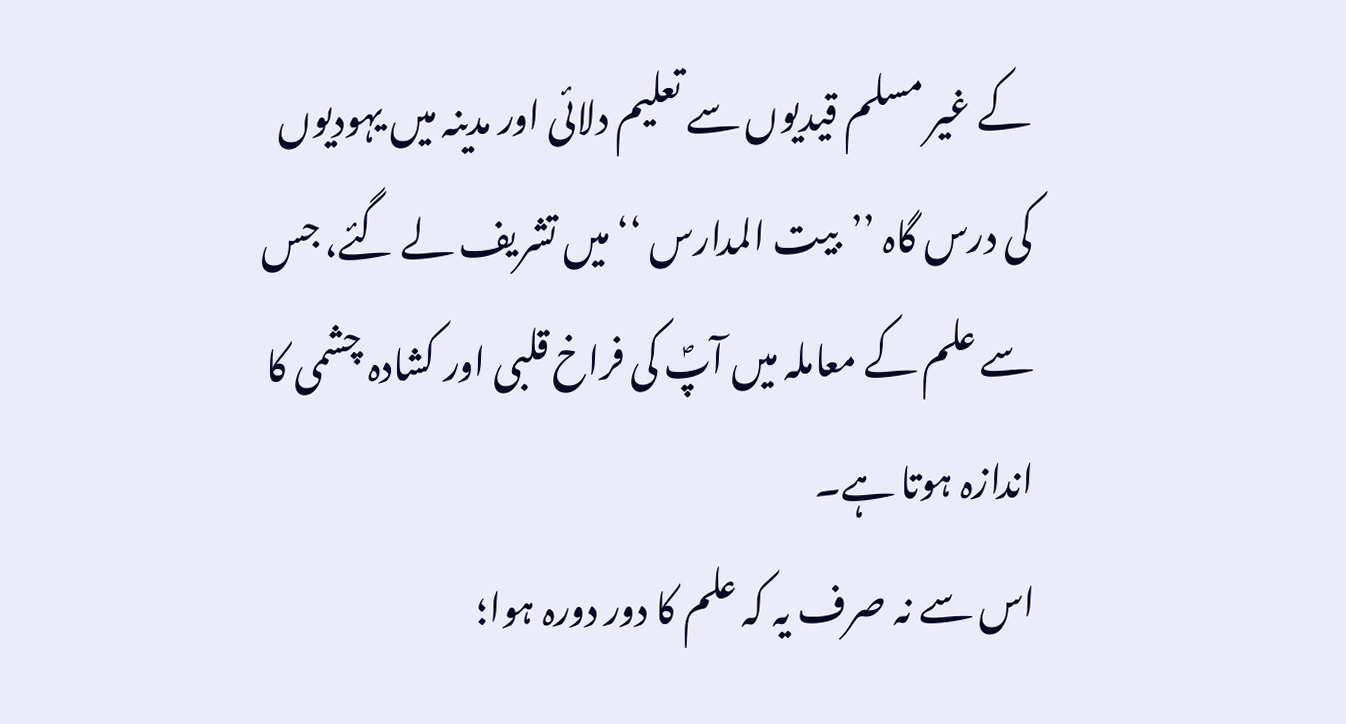کے غیر مسلم قیدیوں سے تعلیم دلائی اور مدینہ میں یہودیوں کی درس گاہ ’’بیت المدارس ‘‘ میں تشریف لے گئے، جس سے علم کے معاملہ میں آپؐ کی فراخ قلبی اور کشادہ چشمی کا اندازہ ہوتا ہے۔
اس سے نہ صرف یہ کہ علم کا دور دورہ ہوا؛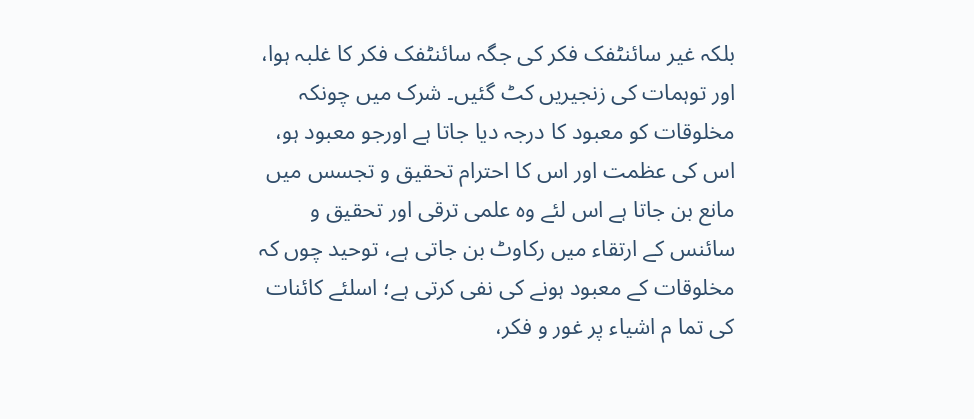بلکہ غیر سائنٹفک فکر کی جگہ سائنٹفک فکر کا غلبہ ہوا، اور توہمات کی زنجیریں کٹ گئیں۔ شرک میں چونکہ مخلوقات کو معبود کا درجہ دیا جاتا ہے اورجو معبود ہو، اس کی عظمت اور اس کا احترام تحقیق و تجسس میں مانع بن جاتا ہے اس لئے وہ علمی ترقی اور تحقیق و سائنس کے ارتقاء میں رکاوٹ بن جاتی ہے، توحید چوں کہ مخلوقات کے معبود ہونے کی نفی کرتی ہے؛ اسلئے کائنات کی تما م اشیاء پر غور و فکر،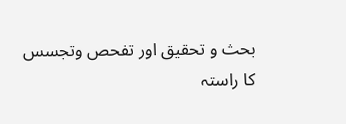بحث و تحقیق اور تفحص وتجسس کا راستہ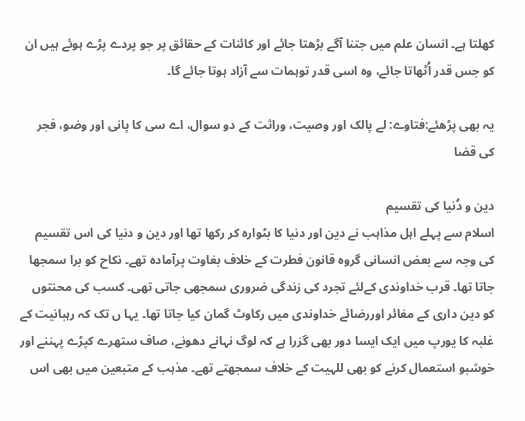کھلتا ہے۔ انسان علم میں جتنا آگے بڑھتا جائے اور کائنات کے حقائق پر جو پردے پڑے ہوئے ہیں ان کو جس قدر اُٹھاتا جائے، وہ اسی قدر توہمات سے آزاد ہوتا جائے گا۔

یہ بھی پڑھئے:فتاوے: لے پالک اور وصیت، وراثت کے دو سوال، اے سی کا پانی اور وضو، فجر کی قضا

دین و دُنیا کی تقسیم
اسلام سے پہلے اہل مذاہب نے دین اور دنیا کا بٹوارہ کر رکھا تھا اور دین و دنیا کی اس تقسیم کی وجہ سے بعض انسانی گروہ قانون فطرت کے خلاف بغاوت پرآمادہ تھے۔ نکاح کو برا سمجھا جاتا تھا۔ قرب خداوندی کےلئے تجرد کی زندگی ضروری سمجھی جاتی تھی۔ کسب کی محنتوں کو دین داری کے مغائر اوررضائے خداوندی میں رکاوٹ گمان کیا جاتا تھا۔ یہا ں تک کہ رہبانیت کے غلبہ کا یورپ میں ایک ایسا دور بھی گزرا ہے کہ لوگ نہانے دھونے، صاف ستھرے کپڑے پہننے اور خوشبو استعمال کرنے کو بھی للہیت کے خلاف سمجھتے تھے۔ مذہب کے متبعین میں بھی اس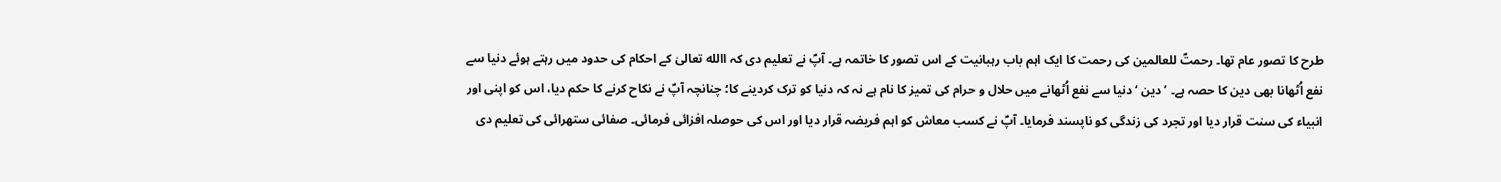طرح کا تصور عام تھا۔ رحمتؐ للعالمین کی رحمت کا ایک اہم باب رہبانیت کے اس تصور کا خاتمہ ہے۔ آپؐ نے تعلیم دی کہ االله تعالیٰ کے احکام کی حدود میں رہتے ہوئے دنیا سے نفع اُٹھانا بھی دین کا حصہ ہے۔ ’دین ‘ دنیا سے نفع اُٹھانے میں حلال و حرام کی تمیز کا نام ہے نہ کہ دنیا کو ترک کردینے کا؛ چنانچہ آپؐ نے نکاح کرنے کا حکم دیا، اس کو اپنی اور انبیاء کی سنت قرار دیا اور تجرد کی زندگی کو ناپسند فرمایا۔ آپؐ نے کسب معاش کو اہم فریضہ قرار دیا اور اس کی حوصلہ افزائی فرمائی۔ صفائی ستھرائی کی تعلیم دی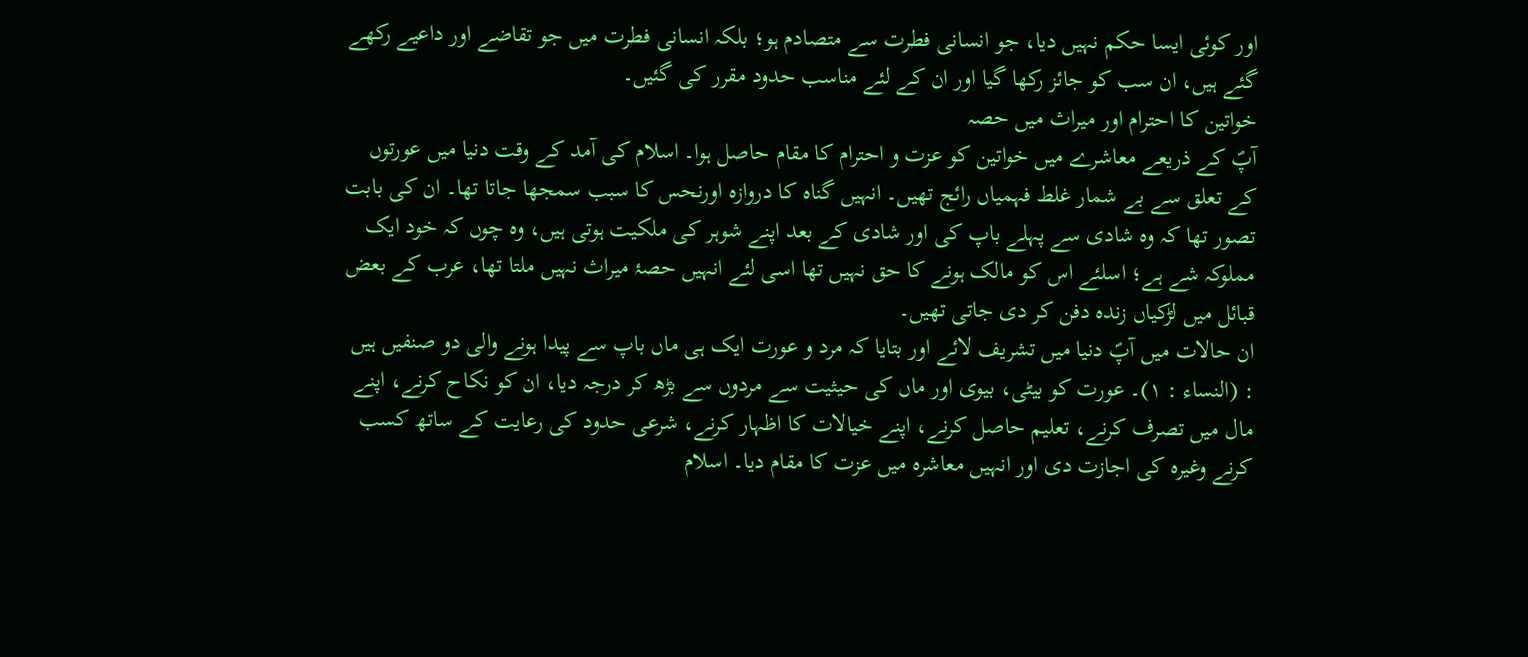اور کوئی ایسا حکم نہیں دیا، جو انسانی فطرت سے متصادم ہو؛ بلکہ انسانی فطرت میں جو تقاضے اور داعیے رکھے گئے ہیں، ان سب کو جائز رکھا گیا اور ان کے لئے مناسب حدود مقرر کی گئیں۔
خواتین کا احترام اور میراث میں حصہ
آپؐ کے ذریعے معاشرے میں خواتین کو عزت و احترام کا مقام حاصل ہوا۔ اسلام کی آمد کے وقت دنیا میں عورتوں کے تعلق سے بے شمار غلط فہمیاں رائج تھیں۔ انہیں گناہ کا دروازہ اورنحس کا سبب سمجھا جاتا تھا۔ ان کی بابت تصور تھا کہ وہ شادی سے پہلے باپ کی اور شادی کے بعد اپنے شوہر کی ملکیت ہوتی ہیں، وہ چوں کہ خود ایک مملوکہ شے ہے؛ اسلئے اس کو مالک ہونے کا حق نہیں تھا اسی لئے انہیں حصۂ میراث نہیں ملتا تھا، عرب کے بعض قبائل میں لڑکیاں زندہ دفن کر دی جاتی تھیں۔
ان حالات میں آپؐ دنیا میں تشریف لائے اور بتایا کہ مرد و عورت ایک ہی ماں باپ سے پیدا ہونے والی دو صنفیں ہیں : (النساء : ۱)۔ عورت کو بیٹی، بیوی اور ماں کی حیثیت سے مردوں سے بڑھ کر درجہ دیا، ان کو نکاح کرنے، اپنے مال میں تصرف کرنے، تعلیم حاصل کرنے، اپنے خیالات کا اظہار کرنے، شرعی حدود کی رعایت کے ساتھ کسب کرنے وغیرہ کی اجازت دی اور انہیں معاشرہ میں عزت کا مقام دیا۔ اسلام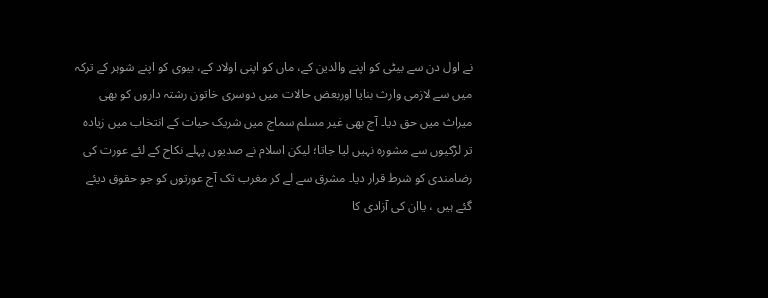نے اول دن سے بیٹی کو اپنے والدین کے، ماں کو اپنی اولاد کے، بیوی کو اپنے شوہر کے ترکہ میں سے لازمی وارث بنایا اوربعض حالات میں دوسری خاتون رشتہ داروں کو بھی میراث میں حق دیا۔ آج بھی غیر مسلم سماج میں شریک حیات کے انتخاب میں زیادہ تر لڑکیوں سے مشورہ نہیں لیا جاتا؛ لیکن اسلام نے صدیوں پہلے نکاح کے لئے عورت کی رضامندی کو شرط قرار دیا۔ مشرق سے لے کر مغرب تک آج عورتوں کو جو حقوق دیئے گئے ہیں ، یاان کی آزادی کا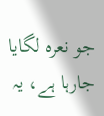جو نعرہ لگایا جارہا ہے، یہ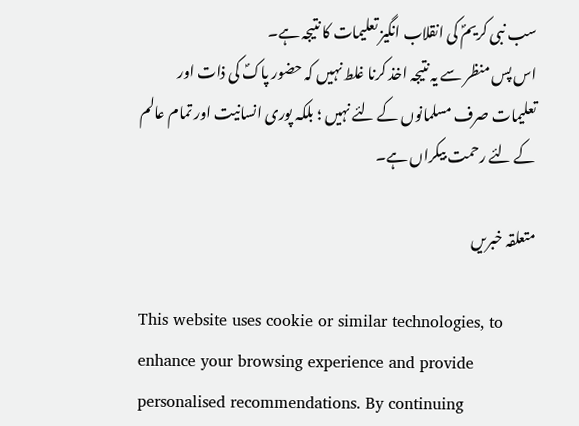سب نبی کریمؐ کی انقلاب انگیز تعلیمات کا نتیجہ ہے۔
اس پس منظر سے یہ نتیجہ اخذ کرنا غلط نہیں کہ حضور پاکؐ کی ذات اور تعلیمات صرف مسلمانوں کے لئے نہیں ؛ بلکہ پوری انسانیت اور تمام عالم کے لئے رحمت بیکراں ہے۔

متعلقہ خبریں

This website uses cookie or similar technologies, to enhance your browsing experience and provide personalised recommendations. By continuing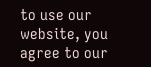to use our website, you agree to our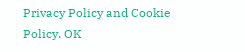Privacy Policy and Cookie Policy. OK